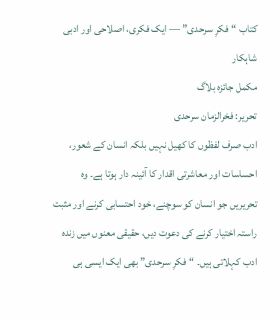کتاب “فکرِ سرحدی” — ایک فکری، اصلاحی اور ادبی شاہکار
مکمل جائزہ بلاگ
تحریر: فخرالزمان سرحدی
ادب صرف لفظوں کا کھیل نہیں بلکہ انسان کے شعور، احساسات اور معاشرتی اقدار کا آئینہ دار ہوتا ہے۔ وہ تحریریں جو انسان کو سوچنے، خود احتسابی کرنے اور مثبت راستہ اختیار کرنے کی دعوت دیں، حقیقی معنوں میں زندہ ادب کہلاتی ہیں۔ “فکرِ سرحدی” بھی ایک ایسی ہی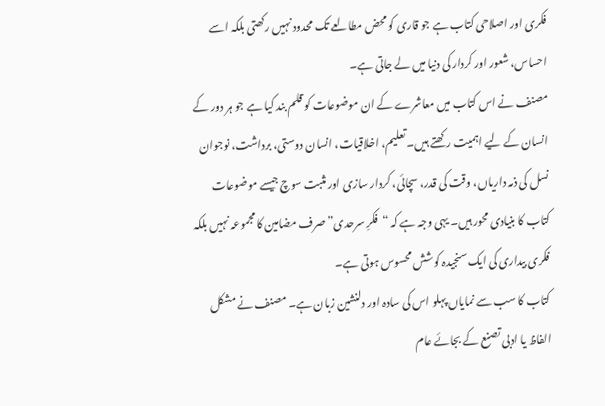فکری اور اصلاحی کتاب ہے جو قاری کو محض مطالعے تک محدود نہیں رکھتی بلکہ اسے احساس، شعور اور کردار کی دنیا میں لے جاتی ہے۔
مصنف نے اس کتاب میں معاشرے کے ان موضوعات کو قلم بند کیا ہے جو ہر دور کے انسان کے لیے اہمیت رکھتے ہیں۔ تعلیم، اخلاقیات، انسان دوستی، برداشت، نوجوان نسل کی ذمہ داریاں، وقت کی قدر، سچائی، کردار سازی اور مثبت سوچ جیسے موضوعات کتاب کا بنیادی محور ہیں۔ یہی وجہ ہے کہ “فکرِ سرحدی” صرف مضامین کا مجموعہ نہیں بلکہ فکری بیداری کی ایک سنجیدہ کوشش محسوس ہوتی ہے۔
کتاب کا سب سے نمایاں پہلو اس کی سادہ اور دلنشین زبان ہے۔ مصنف نے مشکل الفاظ یا ادبی تصنع کے بجائے عام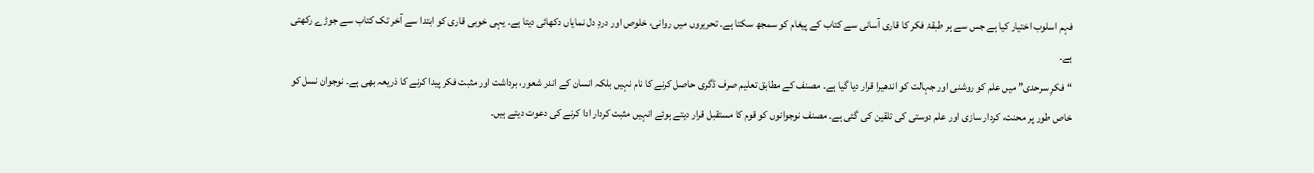فہم اسلوب اختیار کیا ہے جس سے ہر طبقۂ فکر کا قاری آسانی سے کتاب کے پیغام کو سمجھ سکتا ہے۔ تحریروں میں روانی، خلوص اور دردِ دل نمایاں دکھائی دیتا ہے۔ یہی خوبی قاری کو ابتدا سے آخر تک کتاب سے جوڑے رکھتی ہے۔
“فکرِ سرحدی” میں علم کو روشنی اور جہالت کو اندھیرا قرار دیا گیا ہے۔ مصنف کے مطابق تعلیم صرف ڈگری حاصل کرنے کا نام نہیں بلکہ انسان کے اندر شعور، برداشت اور مثبت فکر پیدا کرنے کا ذریعہ بھی ہے۔ نوجوان نسل کو خاص طور پر محنت، کردار سازی اور علم دوستی کی تلقین کی گئی ہے۔ مصنف نوجوانوں کو قوم کا مستقبل قرار دیتے ہوئے انہیں مثبت کردار ادا کرنے کی دعوت دیتے ہیں۔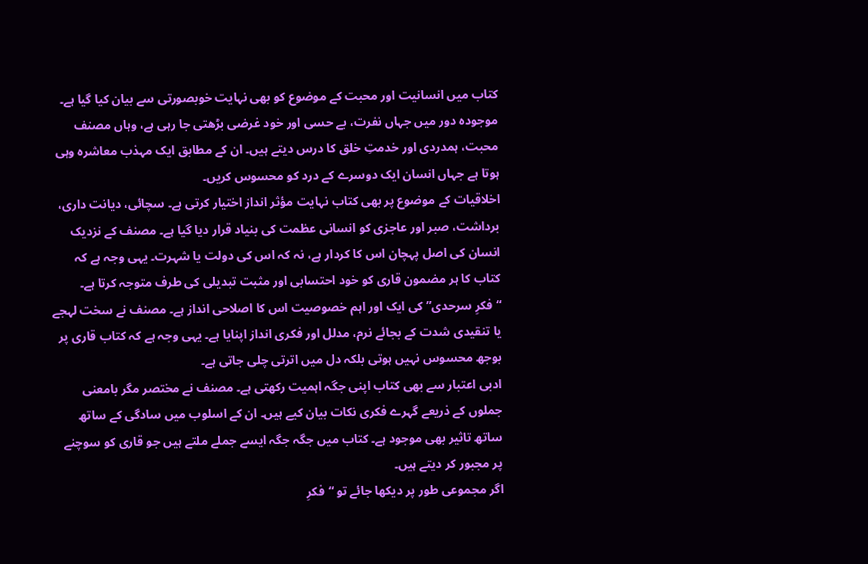کتاب میں انسانیت اور محبت کے موضوع کو بھی نہایت خوبصورتی سے بیان کیا گیا ہے۔ موجودہ دور میں جہاں نفرت، بے حسی اور خود غرضی بڑھتی جا رہی ہے، وہاں مصنف محبت، ہمدردی اور خدمتِ خلق کا درس دیتے ہیں۔ ان کے مطابق ایک مہذب معاشرہ وہی ہوتا ہے جہاں انسان ایک دوسرے کے درد کو محسوس کریں۔
اخلاقیات کے موضوع پر بھی کتاب نہایت مؤثر انداز اختیار کرتی ہے۔ سچائی، دیانت داری، برداشت، صبر اور عاجزی کو انسانی عظمت کی بنیاد قرار دیا گیا ہے۔ مصنف کے نزدیک انسان کی اصل پہچان اس کا کردار ہے، نہ کہ اس کی دولت یا شہرت۔ یہی وجہ ہے کہ کتاب کا ہر مضمون قاری کو خود احتسابی اور مثبت تبدیلی کی طرف متوجہ کرتا ہے۔
“فکرِ سرحدی” کی ایک اور اہم خصوصیت اس کا اصلاحی انداز ہے۔ مصنف نے سخت لہجے یا تنقیدی شدت کے بجائے نرم، مدلل اور فکری انداز اپنایا ہے۔ یہی وجہ ہے کہ کتاب قاری پر بوجھ محسوس نہیں ہوتی بلکہ دل میں اترتی چلی جاتی ہے۔
ادبی اعتبار سے بھی کتاب اپنی جگہ اہمیت رکھتی ہے۔ مصنف نے مختصر مگر بامعنی جملوں کے ذریعے گہرے فکری نکات بیان کیے ہیں۔ ان کے اسلوب میں سادگی کے ساتھ ساتھ تاثیر بھی موجود ہے۔ کتاب میں جگہ جگہ ایسے جملے ملتے ہیں جو قاری کو سوچنے پر مجبور کر دیتے ہیں۔
اگر مجموعی طور پر دیکھا جائے تو “فکرِ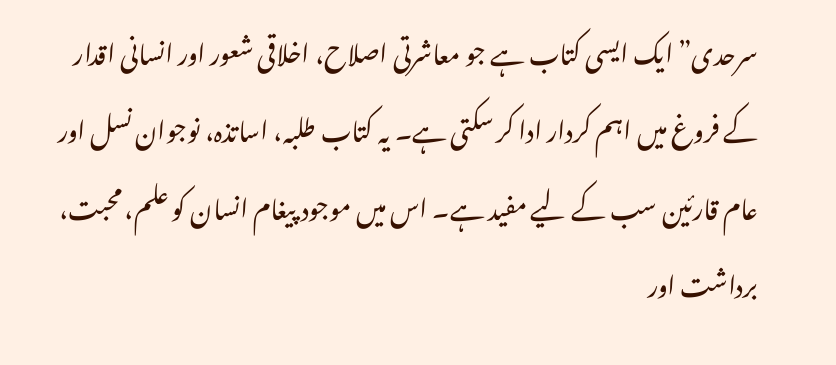سرحدی” ایک ایسی کتاب ہے جو معاشرتی اصلاح، اخلاقی شعور اور انسانی اقدار کے فروغ میں اہم کردار ادا کر سکتی ہے۔ یہ کتاب طلبہ، اساتذہ، نوجوان نسل اور عام قارئین سب کے لیے مفید ہے۔ اس میں موجود پیغام انسان کو علم، محبت، برداشت اور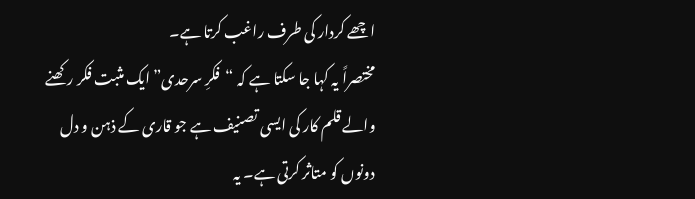اچھے کردار کی طرف راغب کرتا ہے۔
مختصراً یہ کہا جا سکتا ہے کہ “فکرِ سرحدی” ایک مثبت فکر رکھنے والے قلم کار کی ایسی تصنیف ہے جو قاری کے ذہن و دل دونوں کو متاثر کرتی ہے۔ یہ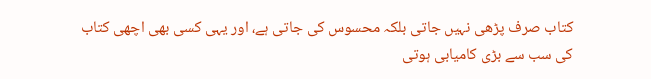کتاب صرف پڑھی نہیں جاتی بلکہ محسوس کی جاتی ہے، اور یہی کسی بھی اچھی کتاب کی سب سے بڑی کامیابی ہوتی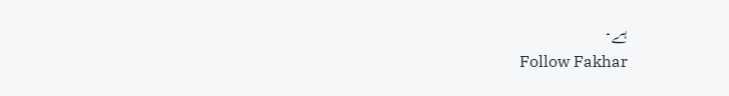ہے۔
Follow Fakhar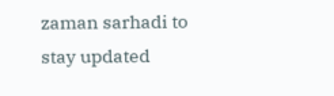zaman sarhadi to stay updated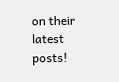on their latest posts!